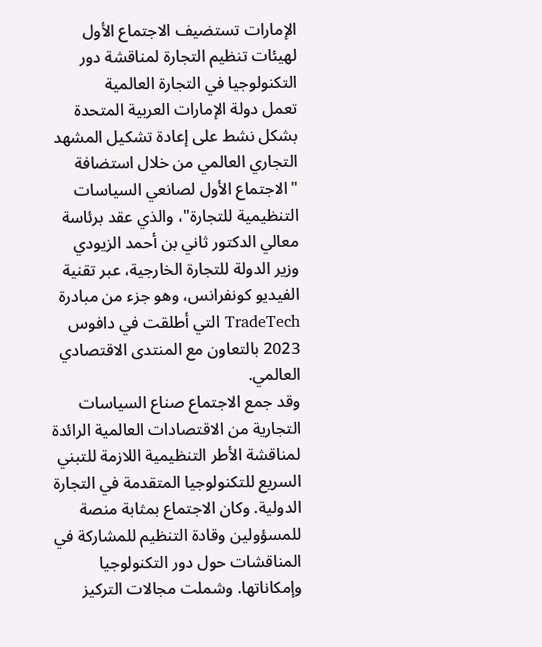الإمارات تستضيف الاجتماع الأول لهيئات تنظيم التجارة لمناقشة دور التكنولوجيا في التجارة العالمية
تعمل دولة الإمارات العربية المتحدة بشكل نشط على إعادة تشكيل المشهد التجاري العالمي من خلال استضافة "الاجتماع الأول لصانعي السياسات التنظيمية للتجارة"، والذي عقد برئاسة معالي الدكتور ثاني بن أحمد الزيودي وزير الدولة للتجارة الخارجية، عبر تقنية الفيديو كونفرانس، وهو جزء من مبادرة TradeTech التي أطلقت في دافوس 2023 بالتعاون مع المنتدى الاقتصادي العالمي.
وقد جمع الاجتماع صناع السياسات التجارية من الاقتصادات العالمية الرائدة لمناقشة الأطر التنظيمية اللازمة للتبني السريع للتكنولوجيا المتقدمة في التجارة الدولية. وكان الاجتماع بمثابة منصة للمسؤولين وقادة التنظيم للمشاركة في المناقشات حول دور التكنولوجيا وإمكاناتها. وشملت مجالات التركيز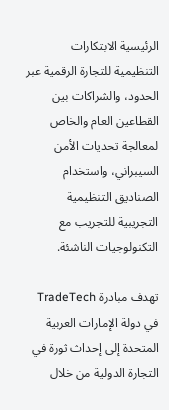الرئيسية الابتكارات التنظيمية للتجارة الرقمية عبر الحدود، والشراكات بين القطاعين العام والخاص لمعالجة تحديات الأمن السيبراني، واستخدام الصناديق التنظيمية التجريبية للتجريب مع التكنولوجيات الناشئة.

تهدف مبادرة TradeTech في دولة الإمارات العربية المتحدة إلى إحداث ثورة في التجارة الدولية من خلال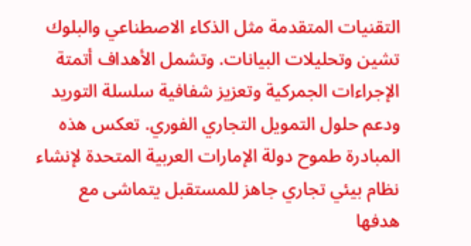التقنيات المتقدمة مثل الذكاء الاصطناعي والبلوك تشين وتحليلات البيانات. وتشمل الأهداف أتمتة الإجراءات الجمركية وتعزيز شفافية سلسلة التوريد ودعم حلول التمويل التجاري الفوري. تعكس هذه المبادرة طموح دولة الإمارات العربية المتحدة لإنشاء نظام بيئي تجاري جاهز للمستقبل يتماشى مع هدفها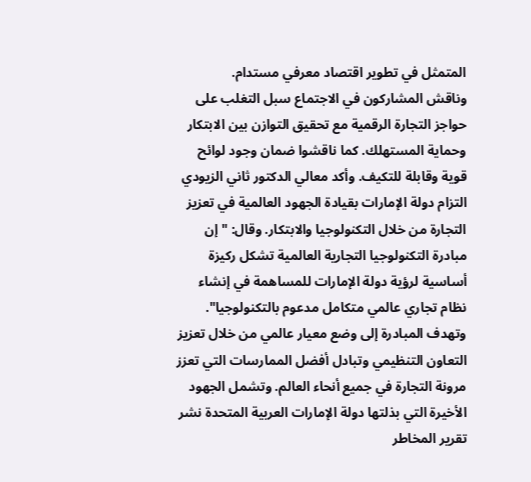المتمثل في تطوير اقتصاد معرفي مستدام.
وناقش المشاركون في الاجتماع سبل التغلب على حواجز التجارة الرقمية مع تحقيق التوازن بين الابتكار وحماية المستهلك. كما ناقشوا ضمان وجود لوائح قوية وقابلة للتكيف. وأكد معالي الدكتور ثاني الزيودي التزام دولة الإمارات بقيادة الجهود العالمية في تعزيز التجارة من خلال التكنولوجيا والابتكار. وقال: "إن مبادرة التكنولوجيا التجارية العالمية تشكل ركيزة أساسية لرؤية دولة الإمارات للمساهمة في إنشاء نظام تجاري عالمي متكامل مدعوم بالتكنولوجيا".
وتهدف المبادرة إلى وضع معيار عالمي من خلال تعزيز التعاون التنظيمي وتبادل أفضل الممارسات التي تعزز مرونة التجارة في جميع أنحاء العالم. وتشمل الجهود الأخيرة التي بذلتها دولة الإمارات العربية المتحدة نشر تقرير المخاطر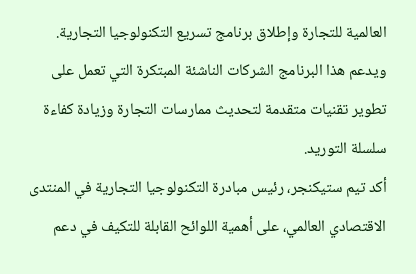العالمية للتجارة وإطلاق برنامج تسريع التكنولوجيا التجارية. ويدعم هذا البرنامج الشركات الناشئة المبتكرة التي تعمل على تطوير تقنيات متقدمة لتحديث ممارسات التجارة وزيادة كفاءة سلسلة التوريد.
أكد تيم ستيكنجر، رئيس مبادرة التكنولوجيا التجارية في المنتدى الاقتصادي العالمي، على أهمية اللوائح القابلة للتكيف في دعم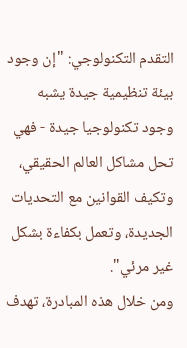التقدم التكنولوجي: "إن وجود بيئة تنظيمية جيدة يشبه وجود تكنولوجيا جيدة - فهي تحل مشاكل العالم الحقيقي، وتكيف القوانين مع التحديات الجديدة، وتعمل بكفاءة بشكل غير مرئي".
ومن خلال هذه المبادرة، تهدف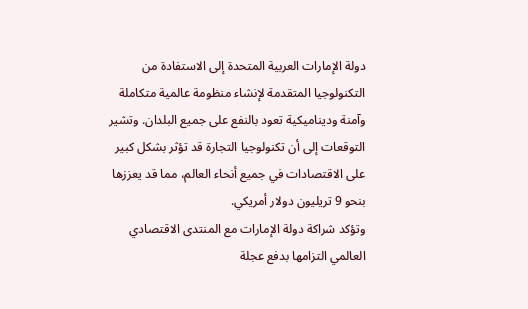دولة الإمارات العربية المتحدة إلى الاستفادة من التكنولوجيا المتقدمة لإنشاء منظومة عالمية متكاملة وآمنة وديناميكية تعود بالنفع على جميع البلدان. وتشير التوقعات إلى أن تكنولوجيا التجارة قد تؤثر بشكل كبير على الاقتصادات في جميع أنحاء العالم، مما قد يعززها بنحو 9 تريليون دولار أمريكي.
وتؤكد شراكة دولة الإمارات مع المنتدى الاقتصادي العالمي التزامها بدفع عجلة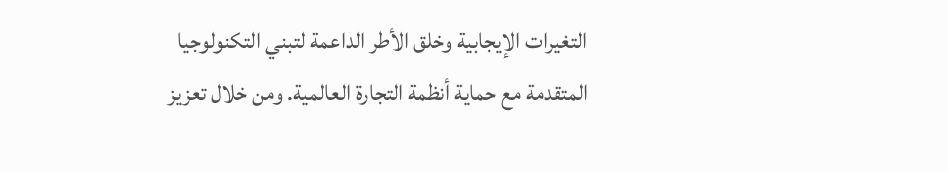التغيرات الإيجابية وخلق الأطر الداعمة لتبني التكنولوجيا المتقدمة مع حماية أنظمة التجارة العالمية. ومن خلال تعزيز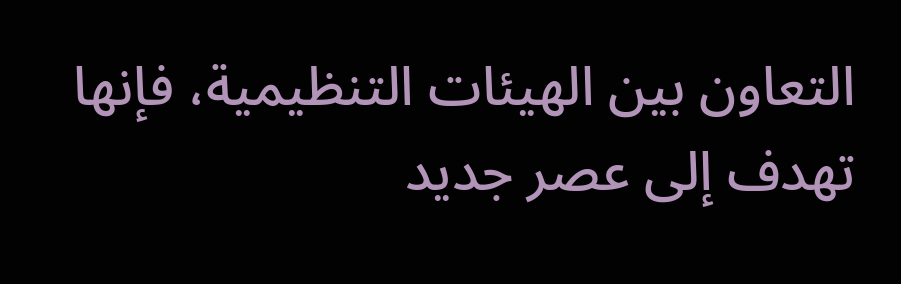التعاون بين الهيئات التنظيمية، فإنها تهدف إلى عصر جديد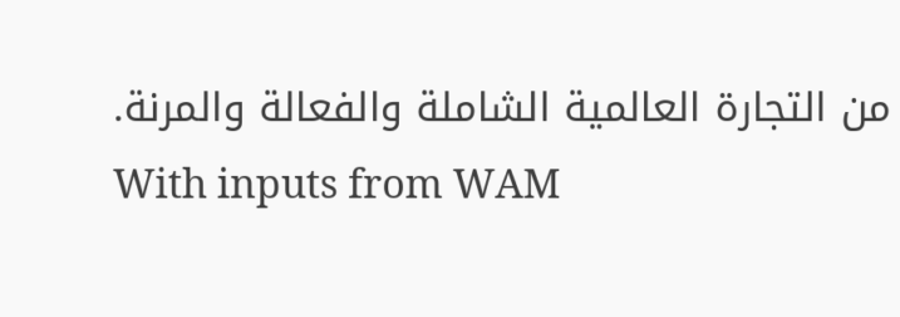من التجارة العالمية الشاملة والفعالة والمرنة.
With inputs from WAM